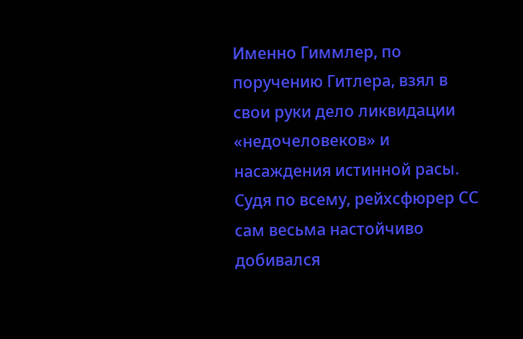Именно Гиммлер, по поручению Гитлера, взял в свои руки дело ликвидации «недочеловеков» и насаждения истинной расы. Судя по всему, рейхсфюрер СС сам весьма настойчиво добивался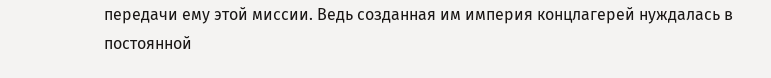передачи ему этой миссии. Ведь созданная им империя концлагерей нуждалась в постоянной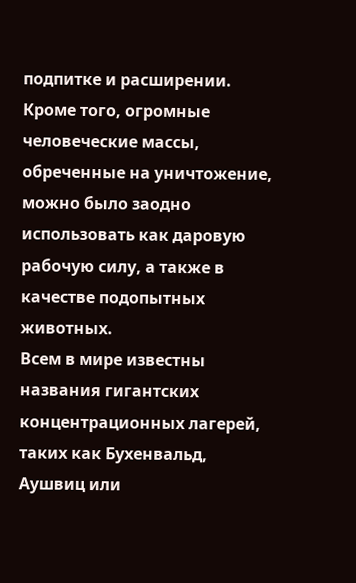подпитке и расширении. Кроме того, огромные человеческие массы, обреченные на уничтожение, можно было заодно использовать как даровую рабочую силу, а также в качестве подопытных животных.
Всем в мире известны названия гигантских концентрационных лагерей, таких как Бухенвальд, Аушвиц или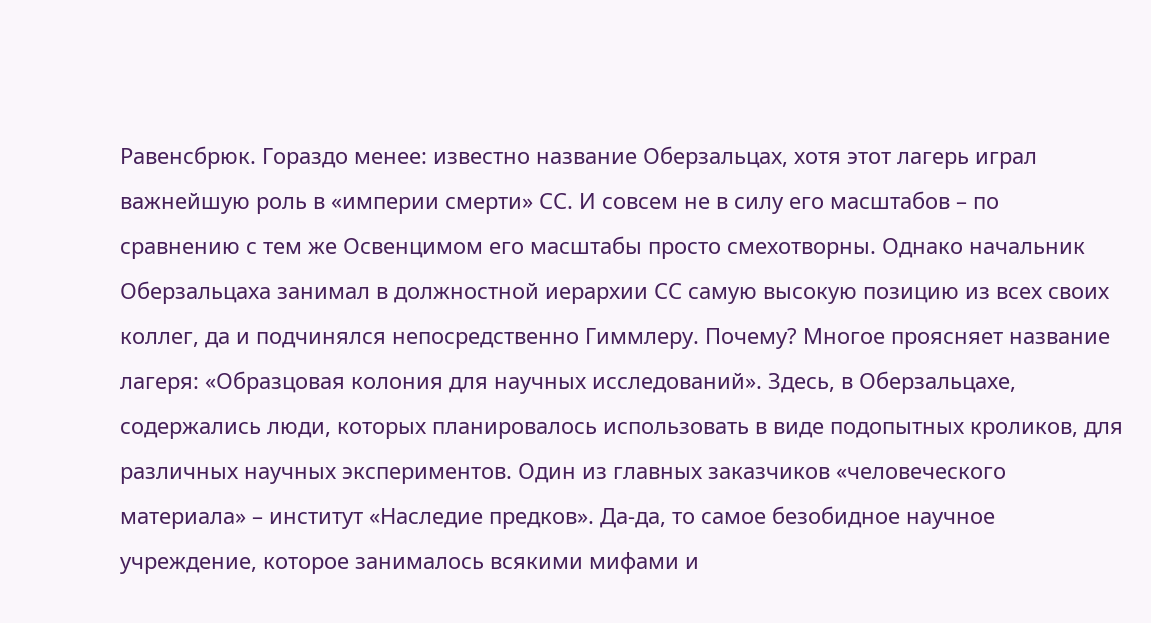Равенсбрюк. Гораздо менее: известно название Оберзальцах, хотя этот лагерь играл важнейшую роль в «империи смерти» СС. И совсем не в силу его масштабов – по сравнению с тем же Освенцимом его масштабы просто смехотворны. Однако начальник Оберзальцаха занимал в должностной иерархии СС самую высокую позицию из всех своих коллег, да и подчинялся непосредственно Гиммлеру. Почему? Многое проясняет название лагеря: «Образцовая колония для научных исследований». Здесь, в Оберзальцахе, содержались люди, которых планировалось использовать в виде подопытных кроликов, для различных научных экспериментов. Один из главных заказчиков «человеческого материала» – институт «Наследие предков». Да-да, то самое безобидное научное учреждение, которое занималось всякими мифами и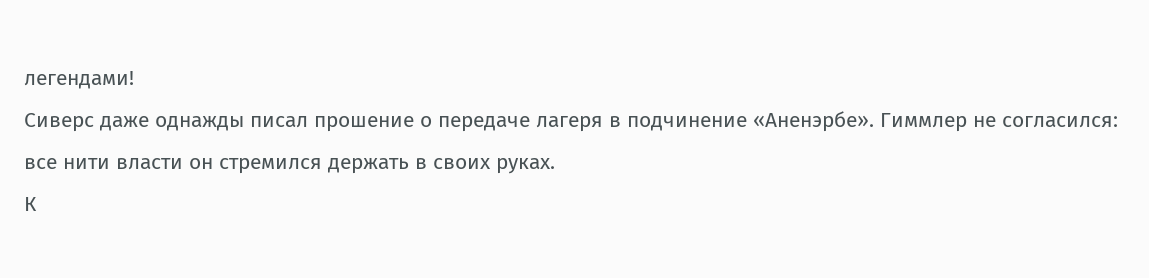легендами!
Сиверс даже однажды писал прошение о передаче лагеря в подчинение «Аненэрбе». Гиммлер не согласился: все нити власти он стремился держать в своих руках.
К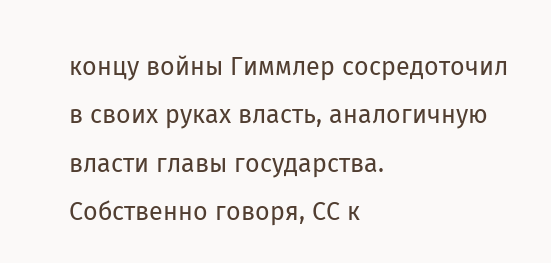концу войны Гиммлер сосредоточил в своих руках власть, аналогичную власти главы государства.
Собственно говоря, СС к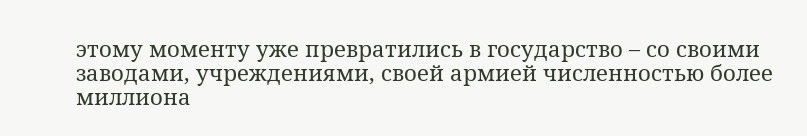этому моменту уже превратились в государство – со своими заводами, учреждениями, своей армией численностью более миллиона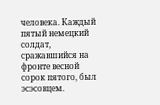человека. Каждый пятый немецкий солдат, сражавшийся на фронте весной сорок пятого, был эсэсовцем.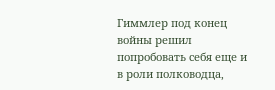Гиммлер под конец войны решил попробовать себя еще и в роли полководца,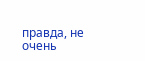правда, не очень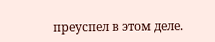преуспел в этом деле.